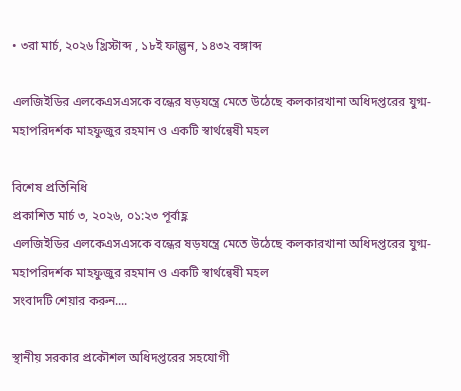• ৩রা মার্চ, ২০২৬ খ্রিস্টাব্দ , ১৮ই ফাল্গুন, ১৪৩২ বঙ্গাব্দ

এলজিইডির এলকেএসএসকে বন্ধের ষড়যন্ত্রে মেতে উঠেছে কলকারখানা অধিদপ্তরের যুগ্ম-মহাপরিদর্শক মাহফুজুর রহমান ও একটি স্বার্থন্বেষী মহল

বিশেষ প্রতিনিধি
প্রকাশিত মার্চ ৩, ২০২৬, ০১:২৩ পূর্বাহ্ণ
এলজিইডির এলকেএসএসকে বন্ধের ষড়যন্ত্রে মেতে উঠেছে কলকারখানা অধিদপ্তরের যুগ্ম-মহাপরিদর্শক মাহফুজুর রহমান ও একটি স্বার্থন্বেষী মহল
সংবাদটি শেয়ার করুন....

স্থানীয় সরকার প্রকৌশল অধিদপ্তরের সহযোগী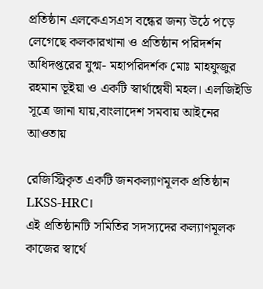প্রতিষ্ঠান এলকেএসএস বন্ধের জন্য উঠে পড়ে লেগেছে কলকারখানা ও প্রতিষ্ঠান পরিদর্শন অধিদপ্তরের যুগ্ম- মহাপরিদর্শক মোঃ মাহফুজুর রহমান ভূইয়া ও একটি স্বার্থান্বেষী মহল। এলজিইডি সূত্রে জানা যায়,বাংলাদেশ সমবায় আইনের আওতায়

রেজিস্ট্রিকৃত একটি জনকল্যাণমূলক প্রতিষ্ঠান LKSS-HRC।
এই প্রতিষ্ঠানটি সমিতির সদস্যদের কল্যাণমূলক কাজের স্বার্থে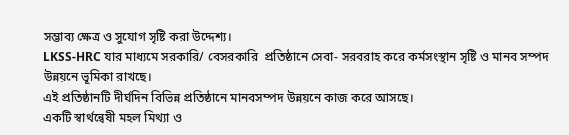সম্ভাব্য ক্ষেত্র ও সুযোগ সৃষ্টি করা উদ্দেশ্য।
LKSS-HRC যার মাধ্যমে সরকারি/ বেসরকারি  প্রতিষ্ঠানে সেবা- সরবরাহ করে কর্মসংস্থান সৃষ্টি ও মানব সম্পদ উন্নয়নে ভূমিকা রাখছে।
এই প্রতিষ্ঠানটি দীর্ঘদিন বিভিন্ন প্রতিষ্ঠানে মানবসম্পদ উন্নয়নে কাজ করে আসছে।
একটি স্বার্থন্বেষী মহল মিথ্যা ও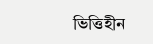ভিত্তিহীন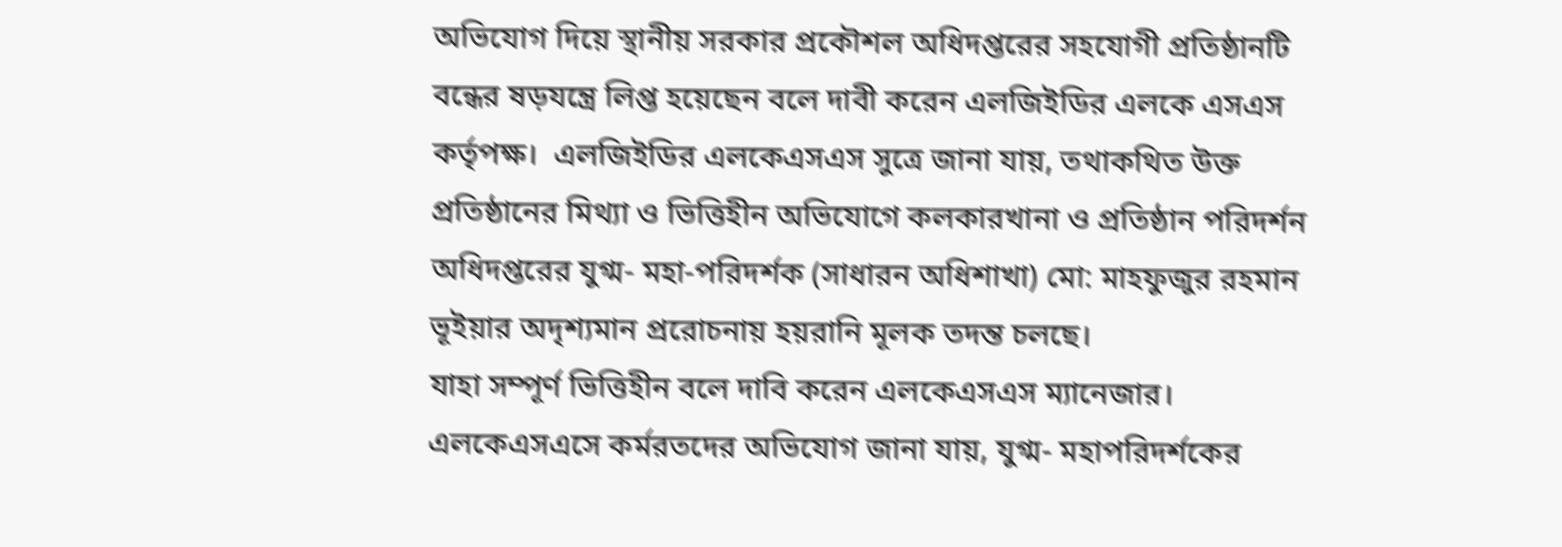অভিযোগ দিয়ে স্থানীয় সরকার প্রকৌশল অধিদপ্তরের সহযোগী প্রতিষ্ঠানটি বন্ধের ষড়যন্ত্রে লিপ্ত হয়েছেন বলে দাবী করেন এলজিইডির এলকে এসএস কর্তৃপক্ষ।  এলজিইডির এলকেএসএস সুত্রে জানা যায়, তথাকথিত উক্ত প্রতিষ্ঠানের মিথ্যা ও ভিত্তিহীন অভিযোগে কলকারখানা ও প্রতিষ্ঠান পরিদর্শন অধিদপ্তরের যুগ্ম- মহা-পরিদর্শক (সাধারন অধিশাখা) মো: মাহফুজুর রহমান ভূইয়ার অদৃশ্যমান প্ররোচনায় হয়রানি মূলক তদন্ত চলছে।
যাহা সম্পূর্ণ ভিত্তিহীন বলে দাবি করেন এলকেএসএস ম্যানেজার।
এলকেএসএসে কর্মরতদের অভিযোগ জানা যায়, যুগ্ম- মহাপরিদর্শকের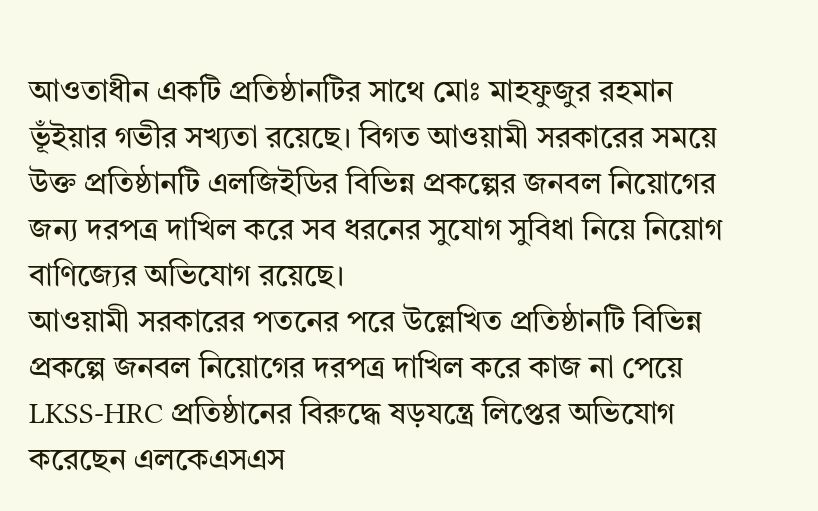আওতাধীন একটি প্রতিষ্ঠানটির সাথে মোঃ মাহফুজুর রহমান ভূঁইয়ার গভীর সখ্যতা রয়েছে। বিগত আওয়ামী সরকারের সময়ে উক্ত প্রতিষ্ঠানটি এলজিইডির বিভিন্ন প্রকল্পের জনবল নিয়োগের জন্য দরপত্র দাখিল করে সব ধরনের সুযোগ সুবিধা নিয়ে নিয়োগ বাণিজ্যের অভিযোগ রয়েছে।
আওয়ামী সরকারের পতনের পরে উল্লেখিত প্রতিষ্ঠানটি বিভিন্ন প্রকল্পে জনবল নিয়োগের দরপত্র দাখিল করে কাজ না পেয়ে LKSS-HRC প্রতিষ্ঠানের বিরুদ্ধে ষড়যন্ত্রে লিপ্তের অভিযোগ করেছেন এলকেএসএস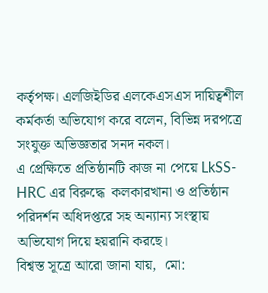কর্তৃপক্ষ। এলজিইডির এলকেএসএস দায়িত্বশীল কর্মকর্তা অভিযোগ করে বলেন, বিভিন্ন দরপত্রে সংযুক্ত অভিজ্ঞতার সনদ নকল।
এ প্রেক্ষিতে প্রতিষ্ঠানটি কাজ না পেয়ে LkSS-HRC এর বিরুদ্ধে  কলকারখানা ও প্রতিষ্ঠান পরিদর্শন অধিদপ্তরে সহ অন্যান্য সংস্থায় অভিযোগ দিয়ে হয়রানি করছে।
বিশ্বস্ত সূত্রে আরো জানা যায়,  মো: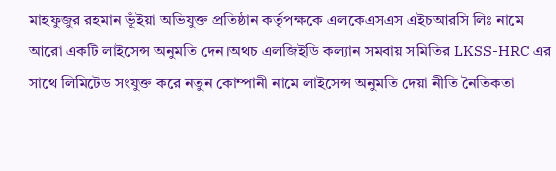মাহফুজুর রহমান ভূঁইয়া অভিযুক্ত প্রতিষ্ঠান কর্তৃপক্ষকে এলকেএসএস এইচআরসি লিঃ নামে আরো একটি লাইসেন্স অনুমতি দেন।অথচ এলজিইডি কল্যান সমবায় সমিতির LKSS-HRC এর সাথে লিমিটেড সংযুক্ত করে নতুন কোম্পানী নামে লাইসেন্স অনুমতি দেয়া নীতি নৈতিকতা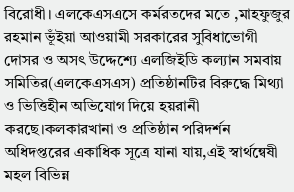বিরোধী। এলকেএসএসে কর্মরতদের মতে ,মাহফুজুর রহমান ভূঁইয়া আওয়ামী সরকারের সুবিধাভোগী দোসর ও অসৎ উদ্দেশ্যে এলজিইডি কল্যান সমবায় সমিতির(এলকেএসএস) প্রতিষ্ঠানটির বিরুদ্ধে মিথ্যা ও ভিত্তিহীন অভিযোগ দিয়ে হয়রানী করছে।কলকারখানা ও প্রতিষ্ঠান পরিদর্শন অধিদপ্তরের একাধিক সূত্রে যানা যায়,এই স্বার্থন্বেষী মহল বিভিন্ন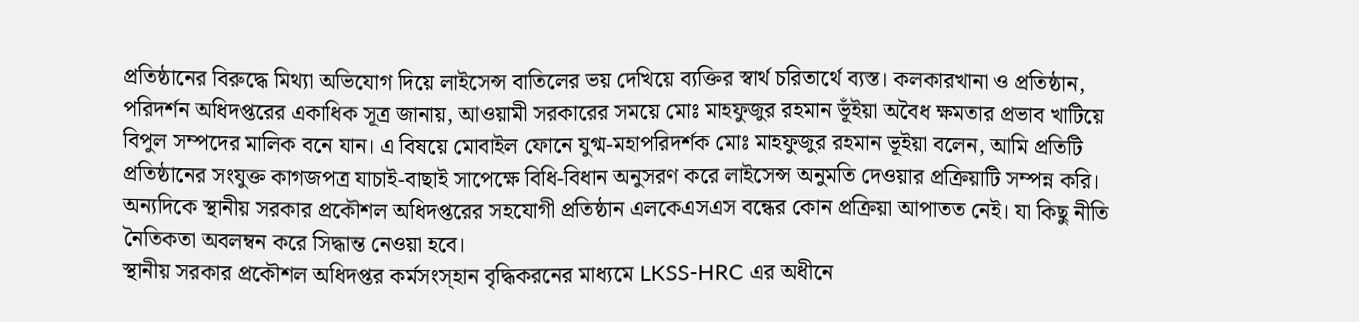প্রতিষ্ঠানের বিরুদ্ধে মিথ্যা অভিযোগ দিয়ে লাইসেন্স বাতিলের ভয় দেখিয়ে ব্যক্তির স্বার্থ চরিতার্থে ব্যস্ত। কলকারখানা ও প্রতিষ্ঠান, পরিদর্শন অধিদপ্তরের একাধিক সূত্র জানায়, আওয়ামী সরকারের সময়ে মোঃ মাহফুজুর রহমান ভূঁইয়া অবৈধ ক্ষমতার প্রভাব খাটিয়ে বিপুল সম্পদের মালিক বনে যান। এ বিষয়ে মোবাইল ফোনে যুগ্ম-মহাপরিদর্শক মোঃ মাহফুজুর রহমান ভূইয়া বলেন, আমি প্রতিটি প্রতিষ্ঠানের সংযুক্ত কাগজপত্র যাচাই-বাছাই সাপেক্ষে বিধি-বিধান অনুসরণ করে লাইসেন্স অনুমতি দেওয়ার প্রক্রিয়াটি সম্পন্ন করি। অন্যদিকে স্থানীয় সরকার প্রকৌশল অধিদপ্তরের সহযোগী প্রতিষ্ঠান এলকেএসএস বন্ধের কোন প্রক্রিয়া আপাতত নেই। যা কিছু নীতি নৈতিকতা অবলম্বন করে সিদ্ধান্ত নেওয়া হবে।
স্থানীয় সরকার প্রকৌশল অধিদপ্তর কর্মসংস্হান বৃদ্ধিকরনের মাধ্যমে LKSS-HRC এর অধীনে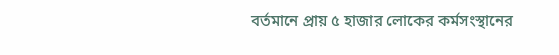বর্তমানে প্রায় ৫ হাজার লোকের কর্মসংস্থানের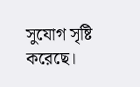সুযোগ সৃষ্টি করেছে।